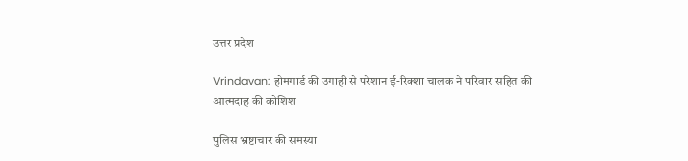उत्तर प्रदेश

Vrindavan: होमगार्ड की उगाही से परेशान ई-रिक्शा चालक ने परिवार सहित की आत्मदाह की कोशिश

पुलिस भ्रष्टाचार की समस्या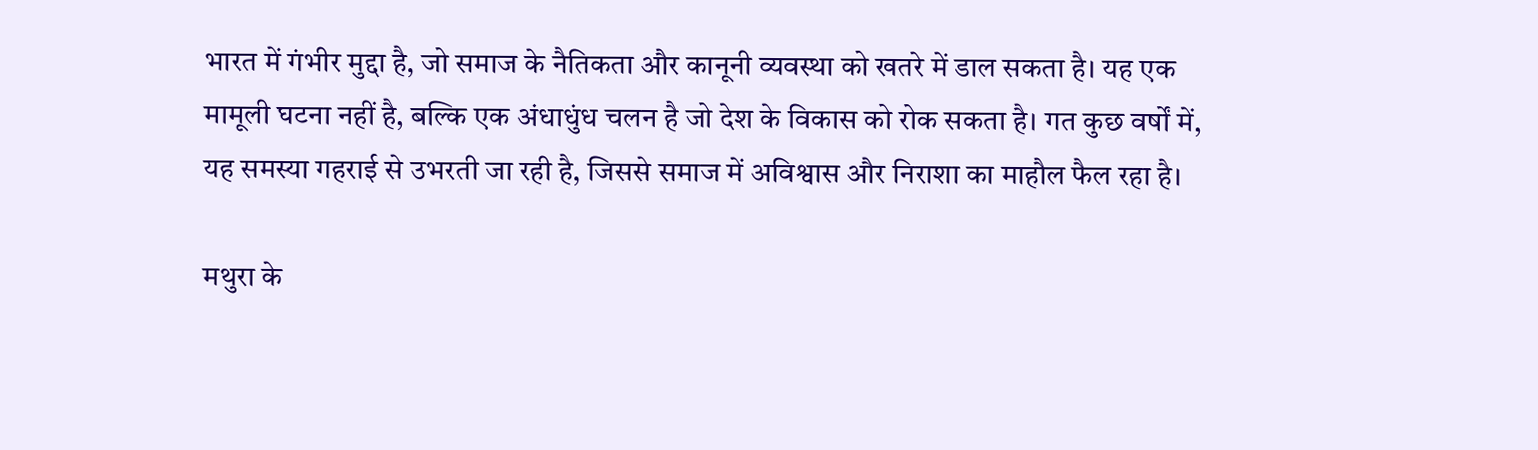भारत में गंभीर मुद्दा है, जो समाज के नैतिकता और कानूनी व्यवस्था को खतरे में डाल सकता है। यह एक मामूली घटना नहीं है, बल्कि एक अंधाधुंध चलन है जो देश के विकास को रोक सकता है। गत कुछ वर्षों में, यह समस्या गहराई से उभरती जा रही है, जिससे समाज में अविश्वास और निराशा का माहौल फैल रहा है।

मथुरा के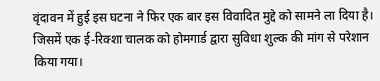वृंदावन में हुई इस घटना ने फिर एक बार इस विवादित मुद्दे को सामने ला दिया है। जिसमें एक ई-रिक्शा चालक को होमगार्ड द्वारा सुविधा शुल्क की मांग से परेशान किया गया।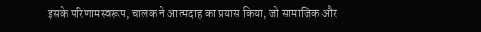इसके परिणामस्वरूप, चालक ने आत्मदाह का प्रयास किया, जो सामाजिक और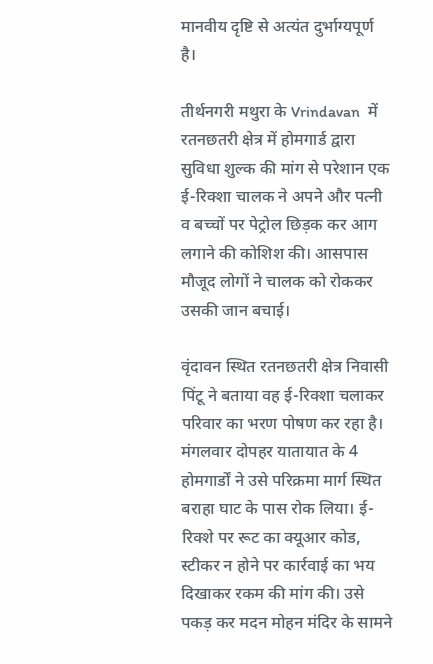मानवीय दृष्टि से अत्यंत दुर्भाग्यपूर्ण है।

तीर्थनगरी मथुरा के Vrindavan  में रतनछतरी क्षेत्र में होमगार्ड द्वारा सुविधा शुल्क की मांग से परेशान एक ई-रिक्शा चालक ने अपने और पत्नी व बच्चों पर पेट्रोल छिड़क कर आग लगाने की कोशिश की। आसपास मौजूद लोगों ने चालक को रोककर उसकी जान बचाई।

वृंदावन स्थित रतनछतरी क्षेत्र निवासी पिंटू ने बताया वह ई-रिक्शा चलाकर परिवार का भरण पोषण कर रहा है। मंगलवार दोपहर यातायात के 4 होमगार्डों ने उसे परिक्रमा मार्ग स्थित बराहा घाट के पास रोक लिया। ई-रिक्शे पर रूट का क्यूआर कोड, स्टीकर न होने पर कार्रवाई का भय दिखाकर रकम की मांग की। उसे पकड़ कर मदन मोहन मंदिर के सामने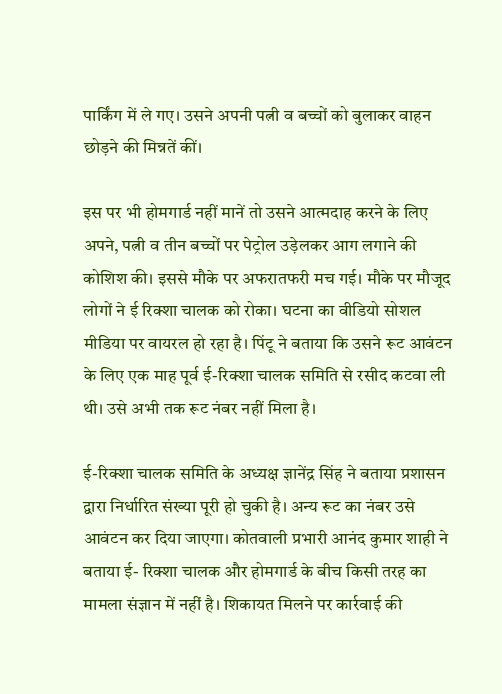पार्किंग में ले गए। उसने अपनी पत्नी व बच्चों को बुलाकर वाहन छोड़ने की मिन्नतें कीं।

इस पर भी होमगार्ड नहीं मानें तो उसने आत्मदाह करने के लिए अपने, पत्नी व तीन बच्चों पर पेट्रोल उड़ेलकर आग लगाने की कोशिश की। इससे मौके पर अफरातफरी मच गई। मौके पर मौजूद लोगों ने ई रिक्शा चालक को रोका। घटना का वीडियो सोशल मीडिया पर वायरल हो रहा है। पिंटू ने बताया कि उसने रूट आवंटन के लिए एक माह पूर्व ई-रिक्शा चालक समिति से रसीद कटवा ली थी। उसे अभी तक रूट नंबर नहीं मिला है।

ई-रिक्शा चालक समिति के अध्यक्ष ज्ञानेंद्र सिंह ने बताया प्रशासन द्वारा निर्धारित संख्या पूरी हो चुकी है। अन्य रूट का नंबर उसे आवंटन कर दिया जाएगा। कोतवाली प्रभारी आनंद कुमार शाही ने बताया ई- रिक्शा चालक और होमगार्ड के बीच किसी तरह का मामला संज्ञान में नहीं है। शिकायत मिलने पर कार्रवाई की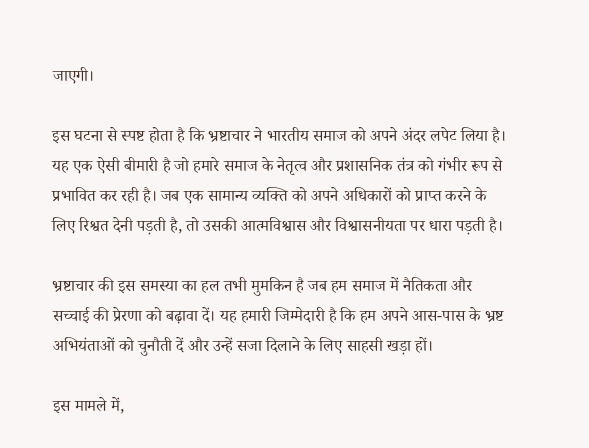जाएगी।

इस घटना से स्पष्ट होता है कि भ्रष्टाचार ने भारतीय समाज को अपने अंदर लपेट लिया है। यह एक ऐसी बीमारी है जो हमारे समाज के नेतृत्व और प्रशासनिक तंत्र को गंभीर रूप से प्रभावित कर रही है। जब एक सामान्य व्यक्ति को अपने अधिकारों को प्राप्त करने के लिए रिश्वत देनी पड़ती है, तो उसकी आत्मविश्वास और विश्वासनीयता पर धारा पड़ती है।

भ्रष्टाचार की इस समस्या का हल तभी मुमकिन है जब हम समाज में नैतिकता और सच्चाई की प्रेरणा को बढ़ावा दें। यह हमारी जिम्मेदारी है कि हम अपने आस-पास के भ्रष्ट अभियंताओं को चुनौती दें और उन्हें सजा दिलाने के लिए साहसी खड़ा हों।

इस मामले में,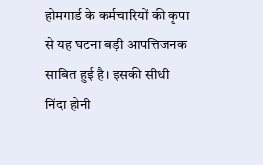होमगार्ड के कर्मचारियों की कृपा से यह घटना बड़ी आपत्तिजनक साबित हुई है। इसकी सीधी निंदा होनी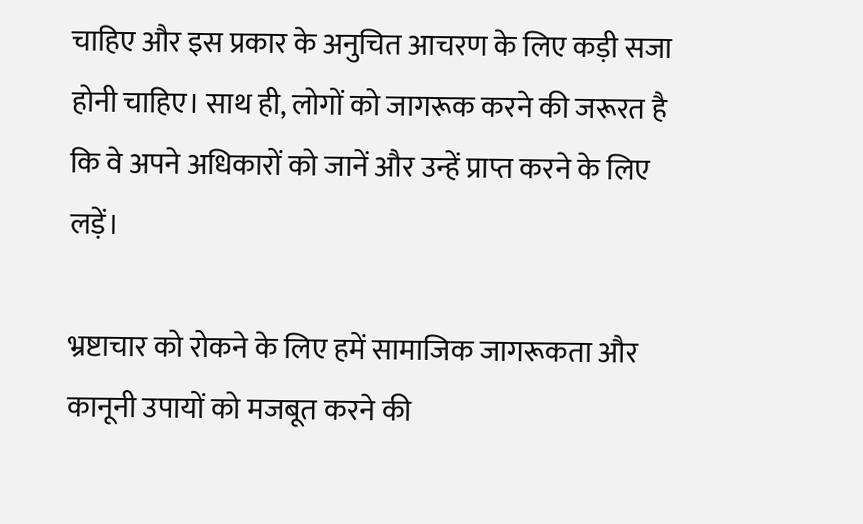चाहिए और इस प्रकार के अनुचित आचरण के लिए कड़ी सजा होनी चाहिए। साथ ही, लोगों को जागरूक करने की जरूरत है कि वे अपने अधिकारों को जानें और उन्हें प्राप्त करने के लिए लड़ें।

भ्रष्टाचार को रोकने के लिए हमें सामाजिक जागरूकता और कानूनी उपायों को मजबूत करने की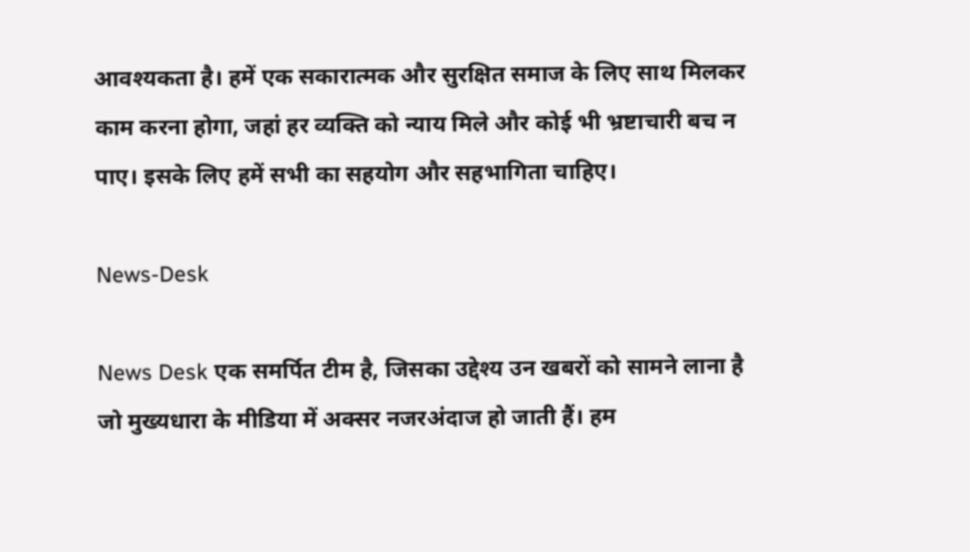आवश्यकता है। हमें एक सकारात्मक और सुरक्षित समाज के लिए साथ मिलकर काम करना होगा, जहां हर व्यक्ति को न्याय मिले और कोई भी भ्रष्टाचारी बच न पाए। इसके लिए हमें सभी का सहयोग और सहभागिता चाहिए।

News-Desk

News Desk एक समर्पित टीम है, जिसका उद्देश्य उन खबरों को सामने लाना है जो मुख्यधारा के मीडिया में अक्सर नजरअंदाज हो जाती हैं। हम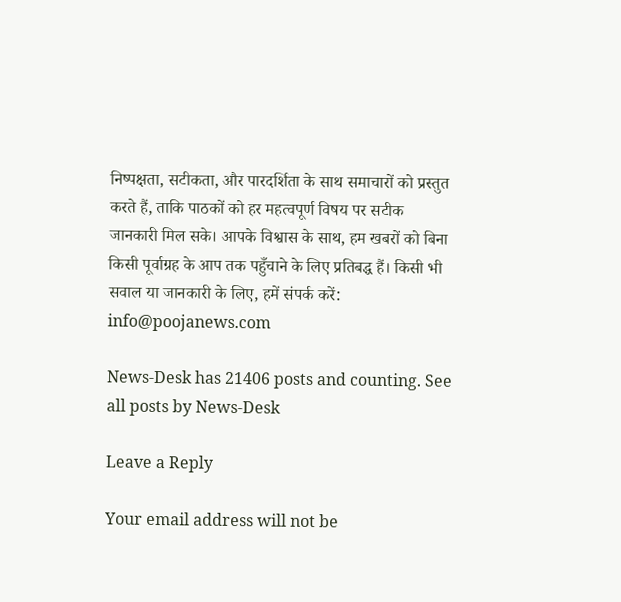निष्पक्षता, सटीकता, और पारदर्शिता के साथ समाचारों को प्रस्तुत करते हैं, ताकि पाठकों को हर महत्वपूर्ण विषय पर सटीक जानकारी मिल सके। आपके विश्वास के साथ, हम खबरों को बिना किसी पूर्वाग्रह के आप तक पहुँचाने के लिए प्रतिबद्ध हैं। किसी भी सवाल या जानकारी के लिए, हमें संपर्क करें: info@poojanews.com

News-Desk has 21406 posts and counting. See all posts by News-Desk

Leave a Reply

Your email address will not be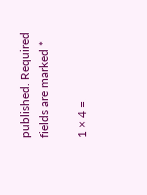published. Required fields are marked *

1 × 4 =